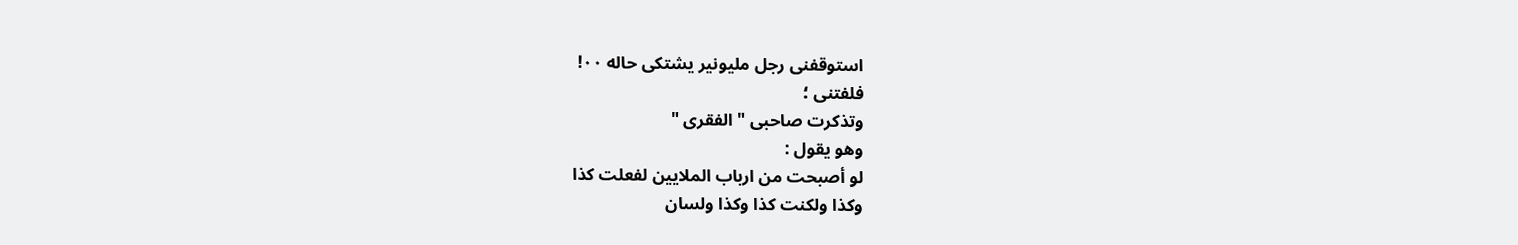استوقفنى رجل مليونير يشتكى حاله ٠٠!
فلفتنى ؛
وتذكرت صاحبى " الفقرى "
وهو يقول :
لو أصبحت من ارباب الملايين لفعلت كذا
وكذا ولكنت كذا وكذا ولسان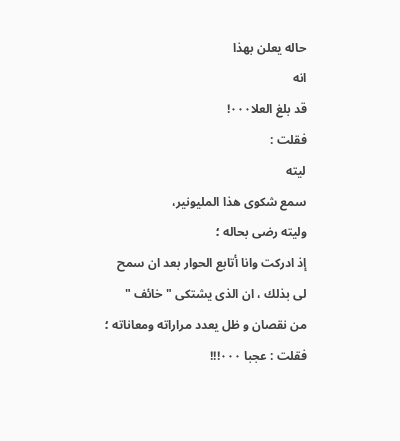حاله يعلن بهذا
انه
قد بلغ العلا٠٠٠!
فقلت :
ليته
سمع شكوى هذا المليونير،
وليته رضى بحاله ؛
إذ ادركت وانا أتابع الحوار بعد ان سمح
لى بذلك ، ان الذى يشتكى " خائف "
من نقصان و ظل يعدد مراراته ومعاناته ؛
فقلت : عجبا ٠٠٠!!!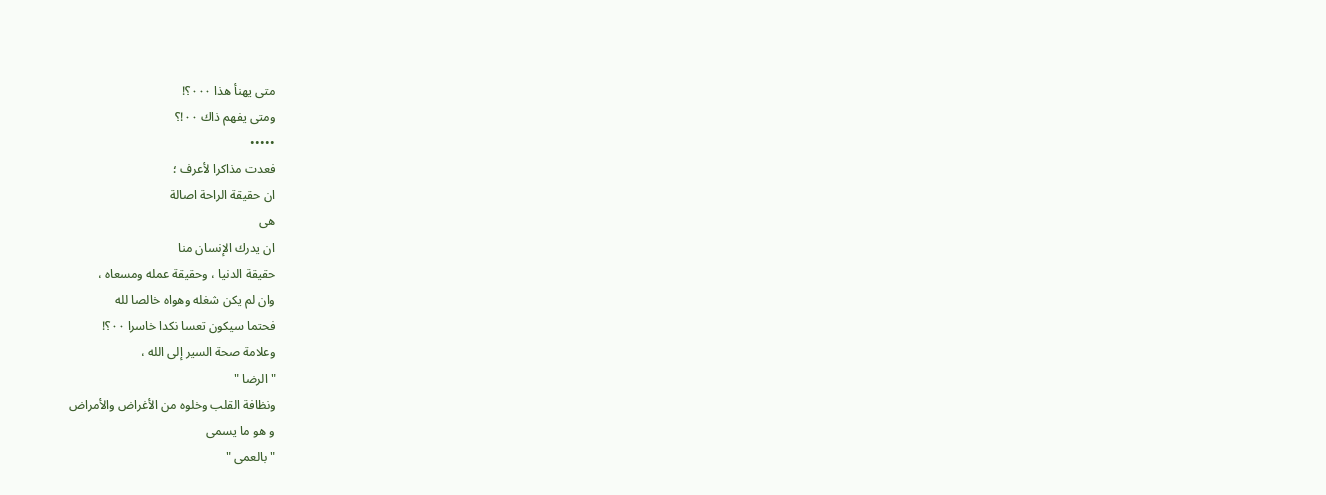متى يهنأ هذا ٠٠٠؟!
ومتى يفهم ذاك ٠٠!؟
•••••
فعدت مذاكرا لأعرف ؛
ان حقيقة الراحة اصالة
هى
ان يدرك الإنسان منا
حقيقة الدنيا ، وحقيقة عمله ومسعاه ،
وان لم يكن شغله وهواه خالصا لله
فحتما سيكون تعسا نكدا خاسرا ٠٠؟!
وعلامة صحة السير إلى الله ،
" الرضا "
ونظافة القلب وخلوه من الأغراض والأمراض
و هو ما يسمى
" بالعمى "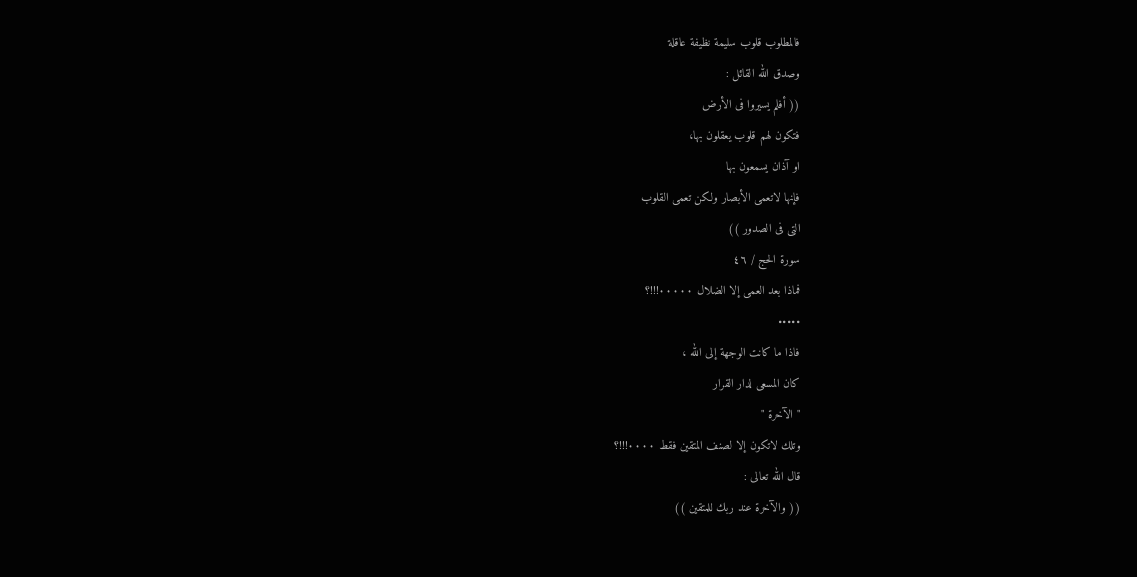فالمطلوب قلوب سليمة نظيفة عاقلة
وصدق الله القائل :
(( أفلم يسيروا فى الأرض
فتكون لهم قلوب يعقلون بها،
او آذان يسمعون بها
فإنها لاتعمى الأبصار ولكن تعمى القلوب
التى فى الصدور ))
سورة الحج / ٤٦
فماذا بعد العمى إلا الضلال ٠٠٠٠٠!!!؟
•••••
فاذا ما كانت الوجهة إلى الله ،
كان المسعى لدار القرار
" الآخرة "
وتلك لاتكون إلا لصنف المتقين فقط ٠٠٠٠!!!؟
قال الله تعالى :
(( والآخرة عند ربك للمتقين ))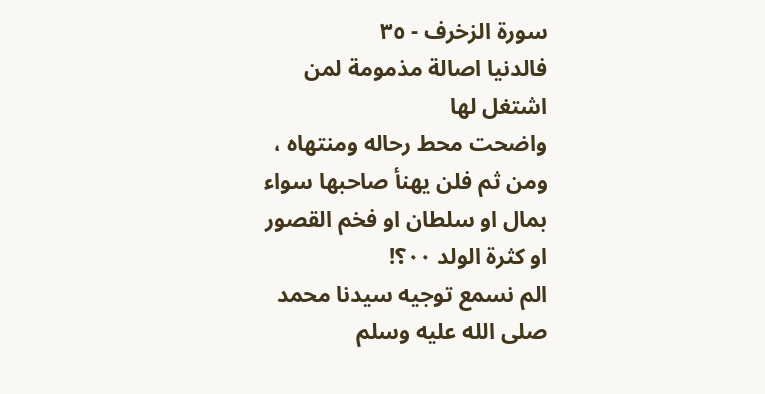سورة الزخرف - ٣٥
فالدنيا اصالة مذمومة لمن اشتغل لها
واضحت محط رحاله ومنتهاه ،
ومن ثم فلن يهنأ صاحبها سواء
بمال او سلطان او فخم القصور
او كثرة الولد ٠٠؟!
الم نسمع توجيه سيدنا محمد
صلى الله عليه وسلم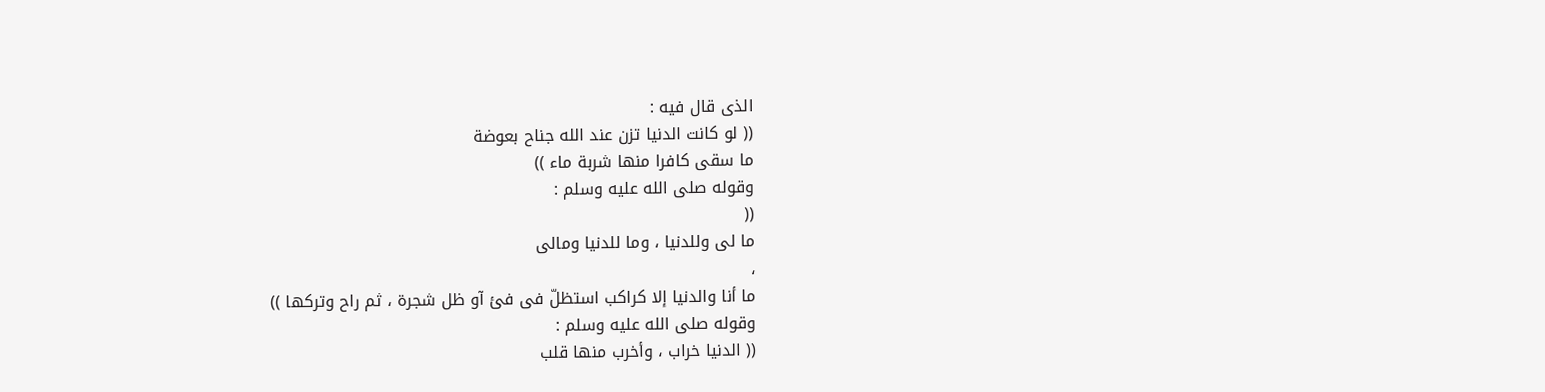الذى قال فيه :
(( لو كانت الدنيا تزن عند الله جناح بعوضة
ما سقى كافرا منها شربة ماء ))
وقوله صلى الله عليه وسلم :
((
ما لى وللدنيا ، وما للدنيا ومالى
،
ما أنا والدنيا إلا كراكب استظلّ فى فئ آو ظل شجرة ، ثم راح وتركها ))
وقوله صلى الله عليه وسلم :
(( الدنيا خراب ، وأخرب منها قلب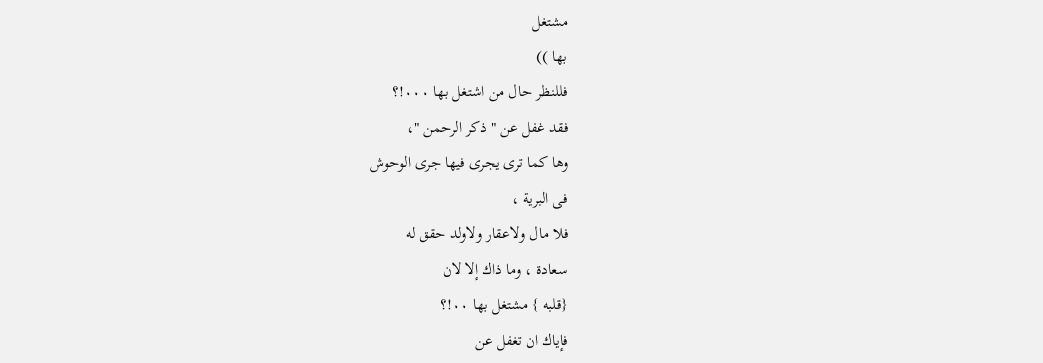مشتغل
بها ))
فللنظر حال من اشتغل بها ٠٠٠!؟
فقد غفل عن " ذكر الرحمن "،
وها كما ترى يجرى فيها جرى الوحوش
فى البرية ،
فلا مال ولاعقار ولاولد حقق له
سعادة ، وما ذاك إلا لان
{قلبه } مشتغل بها ٠٠!؟
فإياك ان تغفل عن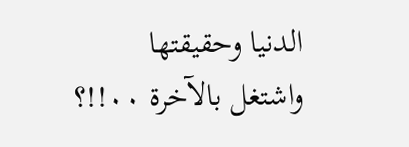الدنيا وحقيقتها
واشتغل بالآخرة ٠٠!!؟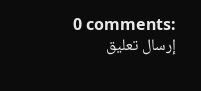0 comments:
إرسال تعليق